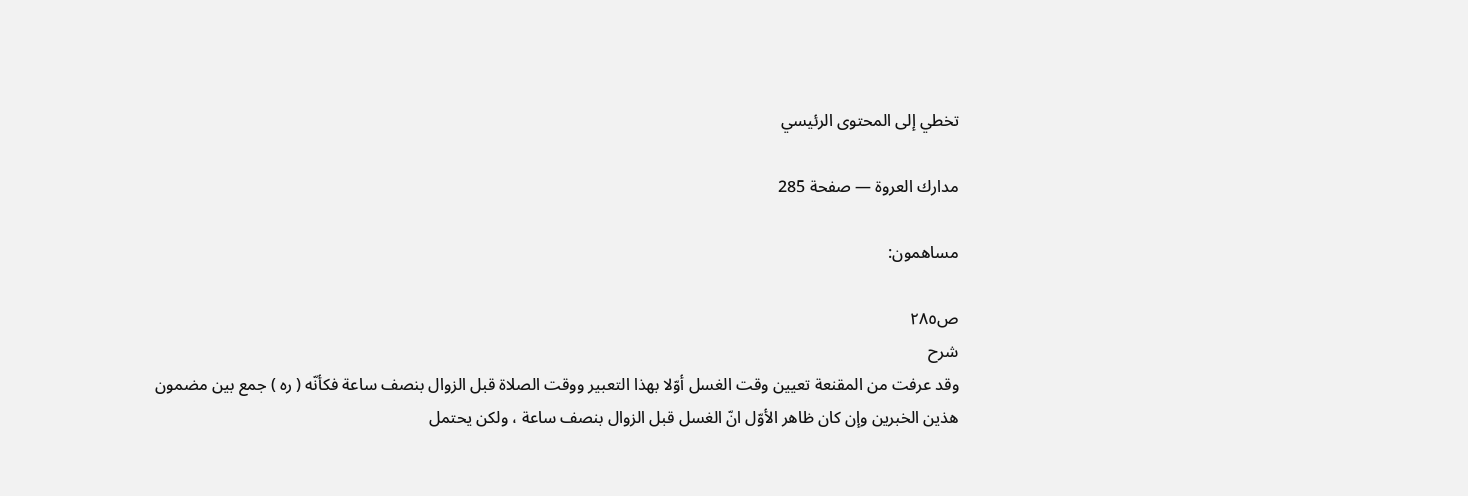تخطي إلى المحتوى الرئيسي

مدارك العروة — صفحة 285

مساهمون:

ص٢٨٥
شرح
وقد عرفت من المقنعة تعيين وقت الغسل أوّلا بهذا التعبير ووقت الصلاة قبل الزوال بنصف ساعة فكأنّه ( ره ) جمع بين مضمون هذين الخبرين وإن كان ظاهر الأوّل انّ الغسل قبل الزوال بنصف ساعة ، ولكن يحتمل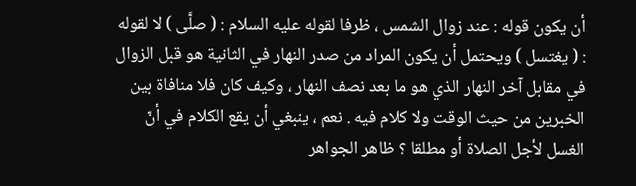أن يكون قوله : عند زوال الشمس ، ظرفا لقوله عليه السلام : ( صلَّى ) لا لقوله : ( يغتسل ) ويحتمل أن يكون المراد من صدر النهار في الثانية هو قبل الزوال في مقابل آخر النهار الذي هو ما بعد نصف النهار ، وكيف كان فلا منافاة بين الخبرين من حيث الوقت ولا كلام فيه . نعم ، ينبغي أن يقع الكلام في أنّ الغسل لأجل الصلاة أو مطلقا ؟ ظاهر الجواهر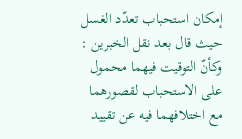إمكان استحباب تعدّد الغسل حيث قال بعد نقل الخبرين : وكأنّ التوقيت فيهما محمول على الاستحباب لقصورهما مع اختلافهما فيه عن تقييد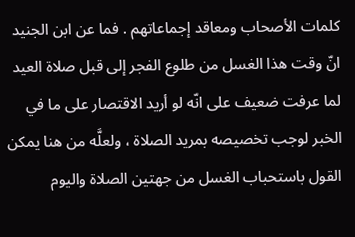كلمات الأصحاب ومعاقد إجماعاتهم . فما عن ابن الجنيد انّ وقت هذا الغسل من طلوع الفجر إلى قبل صلاة العيد لما عرفت ضعيف على انّه لو أريد الاقتصار على ما في الخبر لوجب تخصيصه بمريد الصلاة ، ولعلَّه من هنا يمكن القول باستحباب الغسل من جهتين الصلاة واليوم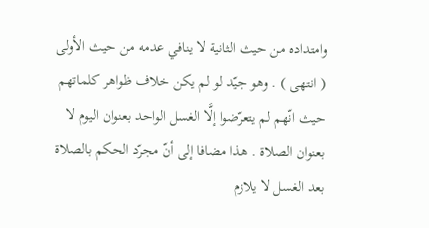وامتداده من حيث الثانية لا ينافي عدمه من حيث الأولى ( انتهى ) . وهو جيّد لو لم يكن خلاف ظواهر كلماتهم حيث انّهم لم يتعرّضوا إلَّا الغسل الواحد بعنوان اليوم لا بعنوان الصلاة . هذا مضافا إلى أنّ مجرّد الحكم بالصلاة بعد الغسل لا يلازم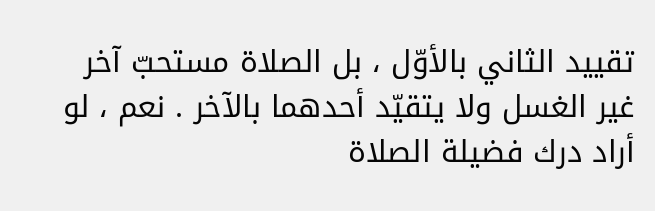تقييد الثاني بالأوّل ، بل الصلاة مستحبّ آخر غير الغسل ولا يتقيّد أحدهما بالآخر . نعم ، لو أراد درك فضيلة الصلاة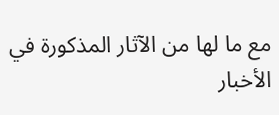مع ما لها من الآثار المذكورة في الأخبار